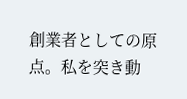創業者としての原点。私を突き動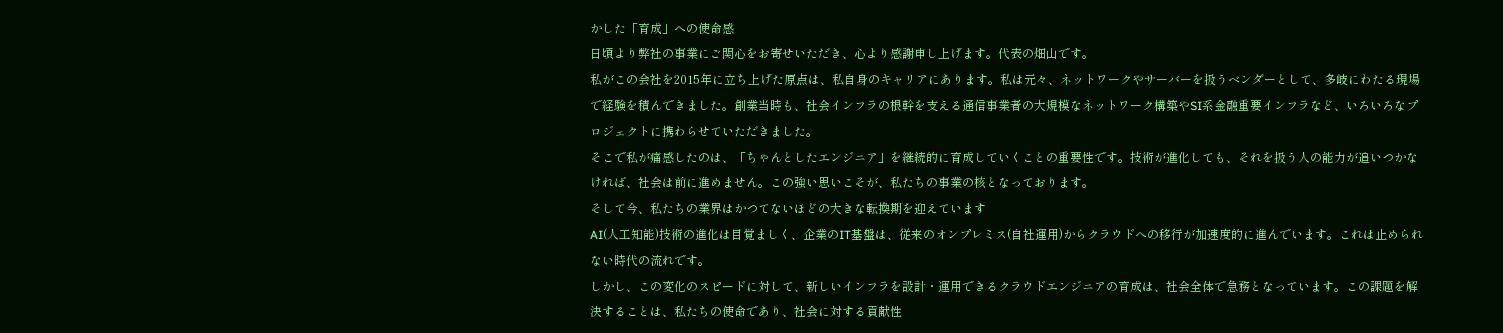かした「育成」への使命感
日頃より弊社の事業にご関心をお寄せいただき、心より感謝申し上げます。代表の畑山です。
私がこの会社を2015年に立ち上げた原点は、私自身のキャリアにあります。私は元々、ネットワークやサーバーを扱うベンダーとして、多岐にわたる現場で経験を積んできました。創業当時も、社会インフラの根幹を支える通信事業者の大規模なネットワーク構築やSI系金融重要インフラなど、いろいろなプロジェクトに携わらせていただきました。
そこで私が痛感したのは、「ちゃんとしたエンジニア」を継続的に育成していくことの重要性です。技術が進化しても、それを扱う人の能力が追いつかなければ、社会は前に進めません。この強い思いこそが、私たちの事業の核となっております。
そして今、私たちの業界はかつてないほどの大きな転換期を迎えています
AI(人工知能)技術の進化は目覚ましく、企業のIT基盤は、従来のオンプレミス(自社運用)からクラウドへの移行が加速度的に進んでいます。これは止められない時代の流れです。
しかし、この変化のスピードに対して、新しいインフラを設計・運用できるクラウドエンジニアの育成は、社会全体で急務となっています。この課題を解決することは、私たちの使命であり、社会に対する貢献性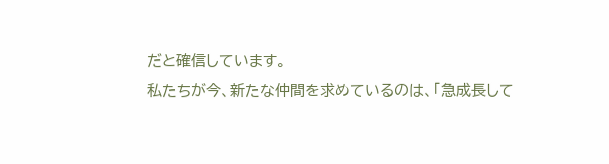だと確信しています。
私たちが今、新たな仲間を求めているのは、「急成長して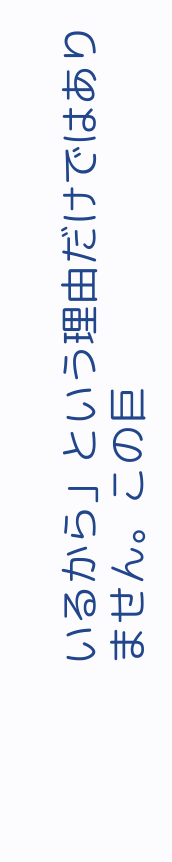いるから」という理由だけではありません。この巨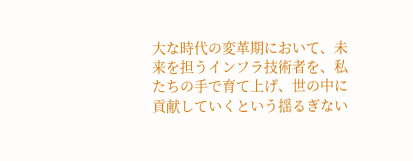大な時代の変革期において、未来を担うインフラ技術者を、私たちの手で育て上げ、世の中に貢献していくという揺るぎない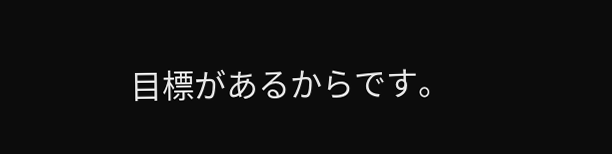目標があるからです。